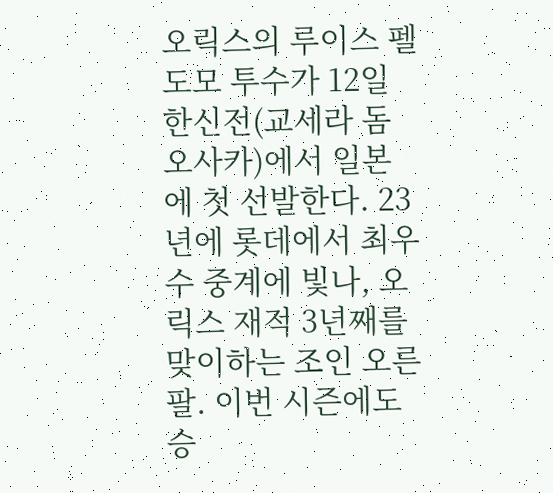오릭스의 루이스 펠도모 투수가 12일 한신전(교세라 돔 오사카)에서 일본에 첫 선발한다. 23년에 롯데에서 최우수 중계에 빛나, 오릭스 재적 3년째를 맞이하는 조인 오른팔. 이번 시즌에도 승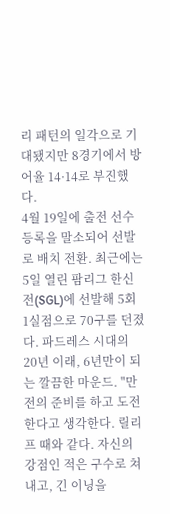리 패턴의 일각으로 기대됐지만 8경기에서 방어율 14·14로 부진했다.
4월 19일에 출전 선수 등록을 말소되어 선발로 배치 전환. 최근에는 5일 열린 팜리그 한신전(SGL)에 선발해 5회 1실점으로 70구를 던졌다. 파드레스 시대의 20년 이래, 6년만이 되는 깔끔한 마운드. "만전의 준비를 하고 도전한다고 생각한다. 릴리프 때와 같다. 자신의 강점인 적은 구수로 쳐내고, 긴 이닝을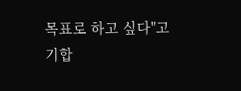목표로 하고 싶다"고 기합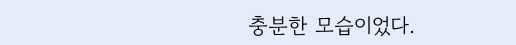충분한 모습이었다.